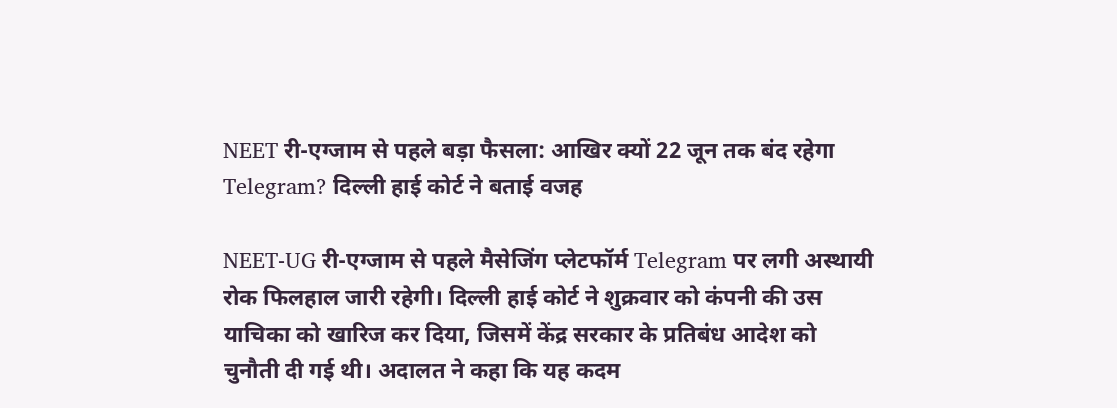NEET री-एग्जाम से पहले बड़ा फैसला: आखिर क्यों 22 जून तक बंद रहेगा Telegram? दिल्ली हाई कोर्ट ने बताई वजह

NEET-UG री-एग्जाम से पहले मैसेजिंग प्लेटफॉर्म Telegram पर लगी अस्थायी रोक फिलहाल जारी रहेगी। दिल्ली हाई कोर्ट ने शुक्रवार को कंपनी की उस याचिका को खारिज कर दिया, जिसमें केंद्र सरकार के प्रतिबंध आदेश को चुनौती दी गई थी। अदालत ने कहा कि यह कदम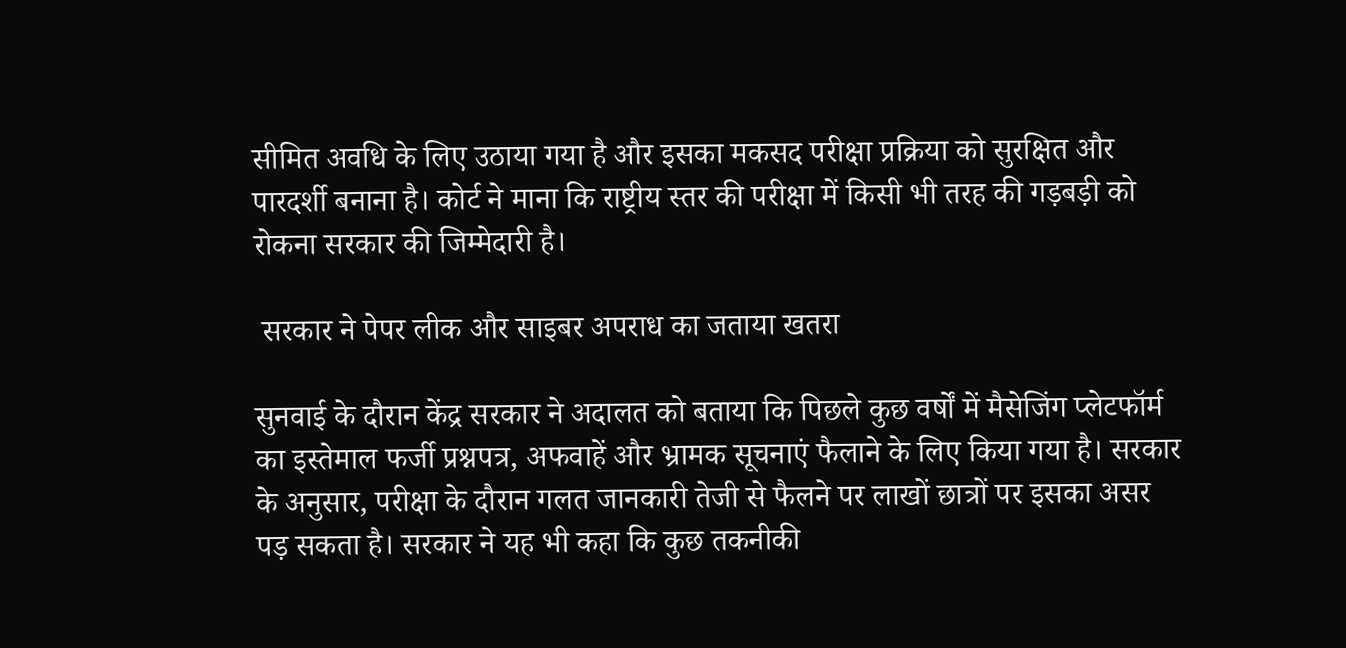सीमित अवधि के लिए उठाया गया है और इसका मकसद परीक्षा प्रक्रिया को सुरक्षित और पारदर्शी बनाना है। कोर्ट ने माना कि राष्ट्रीय स्तर की परीक्षा में किसी भी तरह की गड़बड़ी को रोकना सरकार की जिम्मेदारी है।

 सरकार ने पेपर लीक और साइबर अपराध का जताया खतरा

सुनवाई के दौरान केंद्र सरकार ने अदालत को बताया कि पिछले कुछ वर्षों में मैसेजिंग प्लेटफॉर्म का इस्तेमाल फर्जी प्रश्नपत्र, अफवाहें और भ्रामक सूचनाएं फैलाने के लिए किया गया है। सरकार के अनुसार, परीक्षा के दौरान गलत जानकारी तेजी से फैलने पर लाखों छात्रों पर इसका असर पड़ सकता है। सरकार ने यह भी कहा कि कुछ तकनीकी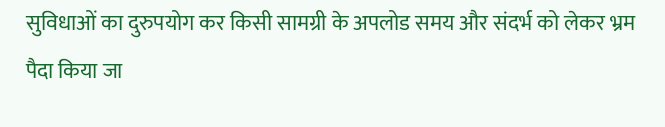सुविधाओं का दुरुपयोग कर किसी सामग्री के अपलोड समय और संदर्भ को लेकर भ्रम पैदा किया जा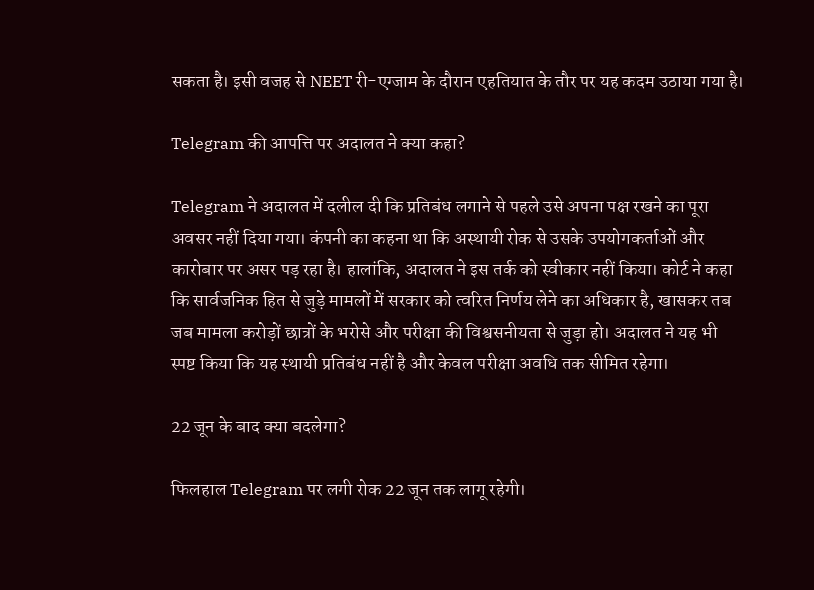सकता है। इसी वजह से NEET री-एग्जाम के दौरान एहतियात के तौर पर यह कदम उठाया गया है।

Telegram की आपत्ति पर अदालत ने क्या कहा?

Telegram ने अदालत में दलील दी कि प्रतिबंध लगाने से पहले उसे अपना पक्ष रखने का पूरा अवसर नहीं दिया गया। कंपनी का कहना था कि अस्थायी रोक से उसके उपयोगकर्ताओं और कारोबार पर असर पड़ रहा है। हालांकि, अदालत ने इस तर्क को स्वीकार नहीं किया। कोर्ट ने कहा कि सार्वजनिक हित से जुड़े मामलों में सरकार को त्वरित निर्णय लेने का अधिकार है, खासकर तब जब मामला करोड़ों छात्रों के भरोसे और परीक्षा की विश्वसनीयता से जुड़ा हो। अदालत ने यह भी स्पष्ट किया कि यह स्थायी प्रतिबंध नहीं है और केवल परीक्षा अवधि तक सीमित रहेगा।

22 जून के बाद क्या बदलेगा?

फिलहाल Telegram पर लगी रोक 22 जून तक लागू रहेगी।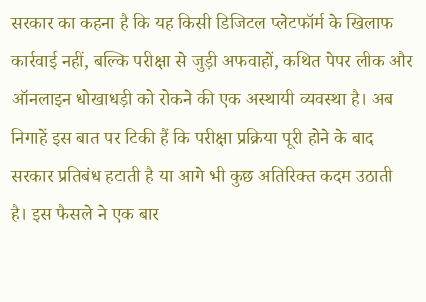सरकार का कहना है कि यह किसी डिजिटल प्लेटफॉर्म के खिलाफ कार्रवाई नहीं, बल्कि परीक्षा से जुड़ी अफवाहों, कथित पेपर लीक और ऑनलाइन धोखाधड़ी को रोकने की एक अस्थायी व्यवस्था है। अब निगाहें इस बात पर टिकी हैं कि परीक्षा प्रक्रिया पूरी होने के बाद सरकार प्रतिबंध हटाती है या आगे भी कुछ अतिरिक्त कदम उठाती है। इस फैसले ने एक बार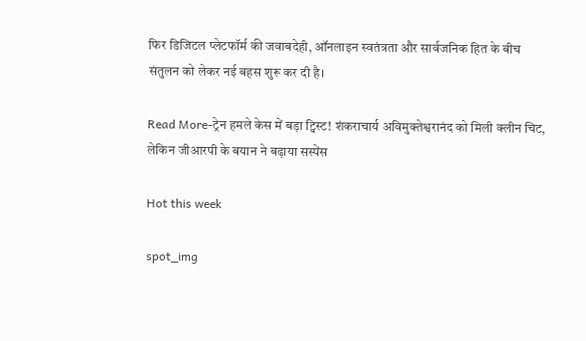फिर डिजिटल प्लेटफॉर्म की जवाबदेही, ऑनलाइन स्वतंत्रता और सार्वजनिक हित के बीच संतुलन को लेकर नई बहस शुरू कर दी है।

Read More-ट्रेन हमले केस में बड़ा ट्विस्ट! शंकराचार्य अविमुक्तेश्वरानंद को मिली क्लीन चिट, लेकिन जीआरपी के बयान ने बढ़ाया सस्पेंस

Hot this week

spot_img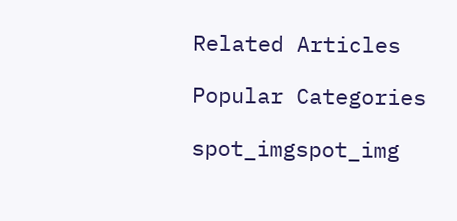Related Articles

Popular Categories

spot_imgspot_img